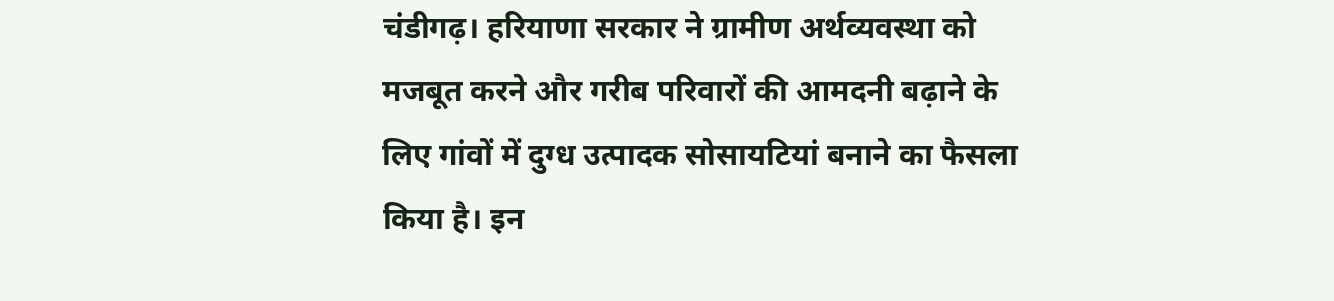चंडीगढ़। हरियाणा सरकार ने ग्रामीण अर्थव्यवस्था को मजबूत करने और गरीब परिवारों की आमदनी बढ़ाने के लिए गांवों में दुग्ध उत्पादक सोसायटियां बनाने का फैसला किया है। इन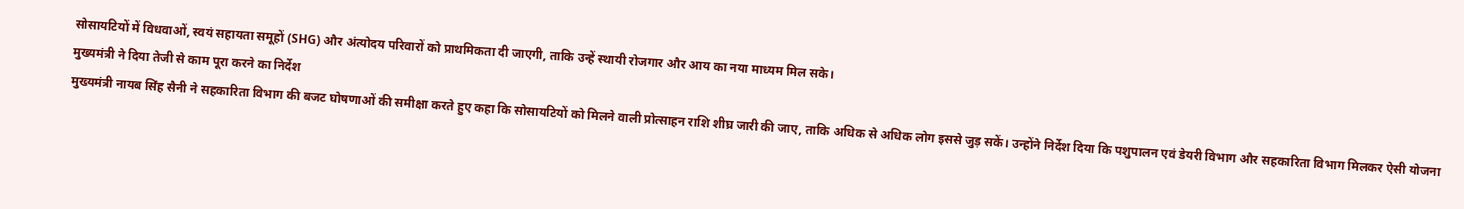सोसायटियों में विधवाओं, स्वयं सहायता समूहों (SHG) और अंत्योदय परिवारों को प्राथमिकता दी जाएगी, ताकि उन्हें स्थायी रोजगार और आय का नया माध्यम मिल सके।
मुख्यमंत्री ने दिया तेजी से काम पूरा करने का निर्देश
मुख्यमंत्री नायब सिंह सैनी ने सहकारिता विभाग की बजट घोषणाओं की समीक्षा करते हुए कहा कि सोसायटियों को मिलने वाली प्रोत्साहन राशि शीघ्र जारी की जाए, ताकि अधिक से अधिक लोग इससे जुड़ सकें। उन्होंने निर्देश दिया कि पशुपालन एवं डेयरी विभाग और सहकारिता विभाग मिलकर ऐसी योजना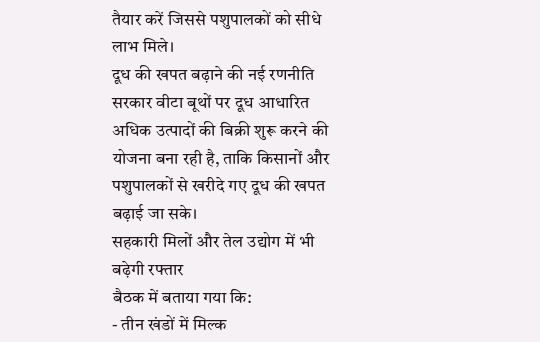तैयार करें जिससे पशुपालकों को सीधे लाभ मिले।
दूध की खपत बढ़ाने की नई रणनीति
सरकार वीटा बूथों पर दूध आधारित अधिक उत्पादों की बिक्री शुरू करने की योजना बना रही है, ताकि किसानों और पशुपालकों से खरीदे गए दूध की खपत बढ़ाई जा सके।
सहकारी मिलों और तेल उद्योग में भी बढ़ेगी रफ्तार
बैठक में बताया गया कि:
- तीन खंडों में मिल्क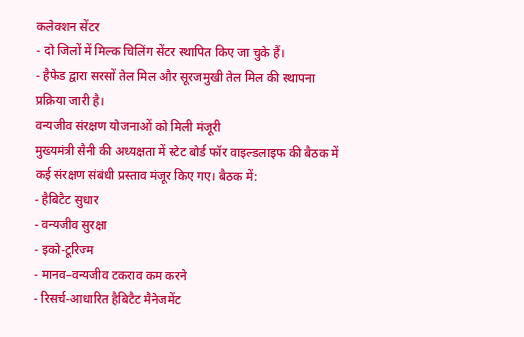कलेक्शन सेंटर
- दो जिलों में मिल्क चिलिंग सेंटर स्थापित किए जा चुके हैं।
- हैफेड द्वारा सरसों तेल मिल और सूरजमुखी तेल मिल की स्थापना प्रक्रिया जारी है।
वन्यजीव संरक्षण योजनाओं को मिली मंजूरी
मुख्यमंत्री सैनी की अध्यक्षता में स्टेट बोर्ड फॉर वाइल्डलाइफ की बैठक में कई संरक्षण संबंधी प्रस्ताव मंजूर किए गए। बैठक में:
- हैबिटैट सुधार
- वन्यजीव सुरक्षा
- इको-टूरिज्म
- मानव–वन्यजीव टकराव कम करने
- रिसर्च-आधारित हैबिटैट मैनेजमेंट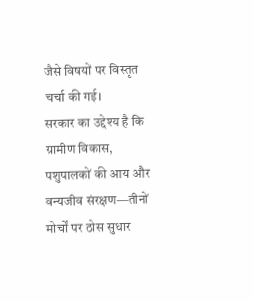जैसे विषयों पर विस्तृत चर्चा की गई।
सरकार का उद्देश्य है कि ग्रामीण विकास, पशुपालकों की आय और वन्यजीव संरक्षण—तीनों मोर्चों पर ठोस सुधार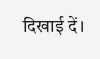दिखाई दें।